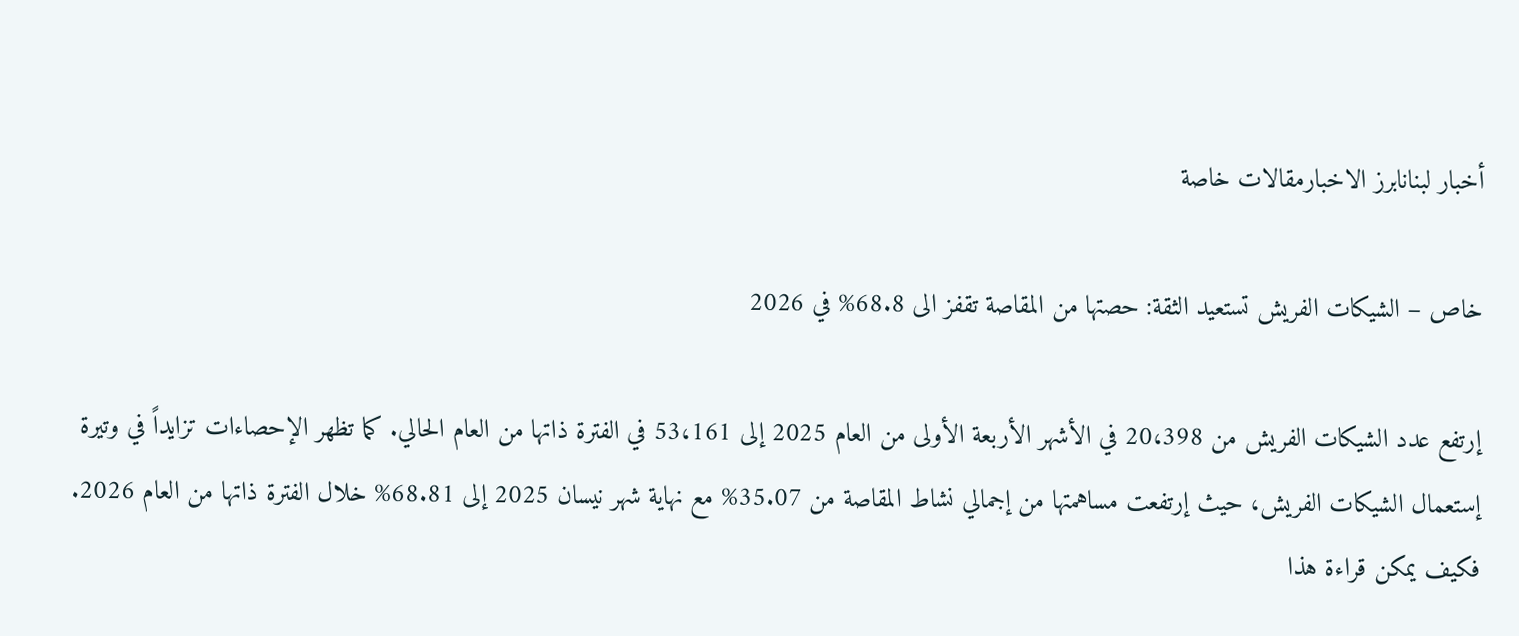أخبار لبنانابرز الاخبارمقالات خاصة

خاص – الشيكات الفريش تستعيد الثقة: حصتها من المقاصة تقفز الى 68.8% في 2026

إرتفع عدد الشيكات الفريش من 20،398 في الأشهر الأربعة الأولى من العام 2025 إلى 53،161 في الفترة ذاتها من العام الحالي. كما تظهر الإحصاءات تزايداً في وتيرة إستعمال الشيكات الفريش، حيث إرتفعت مساهمتها من إجمالي نشاط المقاصة من 35.07% مع نهاية شهر نيسان 2025 إلى 68.81% خلال الفترة ذاتها من العام 2026. فكيف يمكن قراءة هذا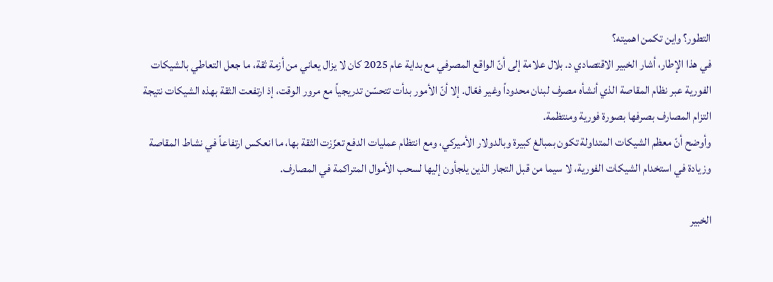التطور؟ واين تكمن اهميته؟
في هذا الإطار، أشار الخبير الاقتصادي د. بلال علامة إلى أنّ الواقع المصرفي مع بداية عام 2025 كان لا يزال يعاني من أزمة ثقة، ما جعل التعاطي بالشيكات الفورية عبر نظام المقاصة الذي أنشأه مصرف لبنان محدوداً وغير فعّال. إلا أنّ الأمور بدأت تتحسّن تدريجياً مع مرور الوقت، إذ ارتفعت الثقة بهذه الشيكات نتيجة التزام المصارف بصرفها بصورة فورية ومنتظمة.
وأوضح أنّ معظم الشيكات المتداولة تكون بمبالغ كبيرة وبالدولار الأميركي، ومع انتظام عمليات الدفع تعزّزت الثقة بها، ما انعكس ارتفاعاً في نشاط المقاصة وزيادة في استخدام الشيكات الفورية، لا سيما من قبل التجار الذين يلجأون إليها لسحب الأموال المتراكمة في المصارف.

الخبير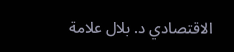الاقتصادي د. بلال علامة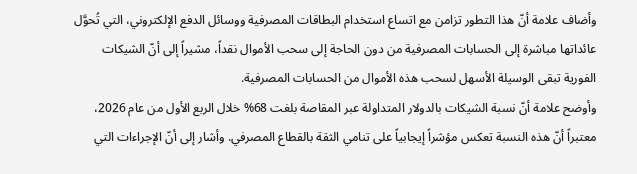وأضاف علامة أنّ هذا التطور تزامن مع اتساع استخدام البطاقات المصرفية ووسائل الدفع الإلكتروني، التي تُحوَّل عائداتها مباشرة إلى الحسابات المصرفية من دون الحاجة إلى سحب الأموال نقداً، مشيراً إلى أنّ الشيكات الفورية تبقى الوسيلة الأسهل لسحب هذه الأموال من الحسابات المصرفية.
وأوضح علامة أنّ نسبة الشيكات بالدولار المتداولة عبر المقاصة بلغت 68% خلال الربع الأول من عام 2026، معتبراً أنّ هذه النسبة تعكس مؤشراً إيجابياً على تنامي الثقة بالقطاع المصرفي. وأشار إلى أنّ الإجراءات التي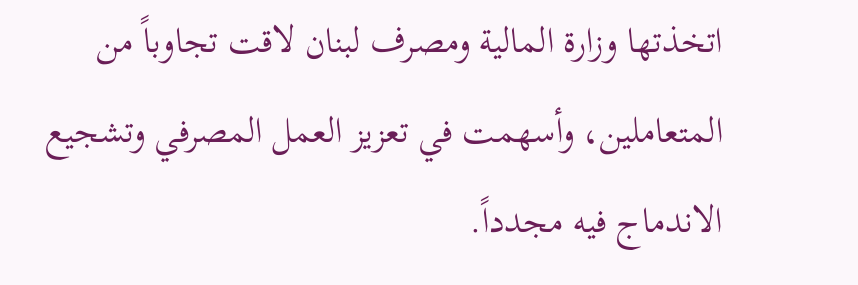اتخذتها وزارة المالية ومصرف لبنان لاقت تجاوباً من المتعاملين، وأسهمت في تعزيز العمل المصرفي وتشجيع الاندماج فيه مجدداً.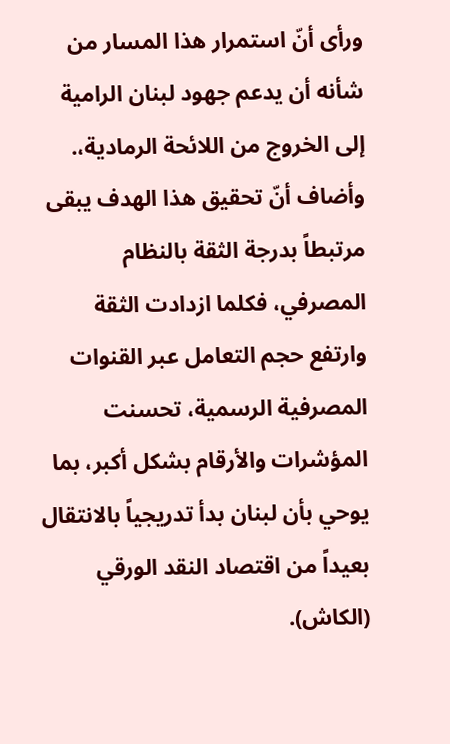ورأى أنّ استمرار هذا المسار من شأنه أن يدعم جهود لبنان الرامية إلى الخروج من اللائحة الرمادية،. وأضاف أنّ تحقيق هذا الهدف يبقى مرتبطاً بدرجة الثقة بالنظام المصرفي، فكلما ازدادت الثقة وارتفع حجم التعامل عبر القنوات المصرفية الرسمية، تحسنت المؤشرات والأرقام بشكل أكبر، بما يوحي بأن لبنان بدأ تدريجياً بالانتقال بعيداً من اقتصاد النقد الورقي (الكاش).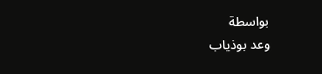بواسطة
وعد بوذياب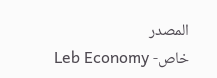المصدر
خاص- Leb Economy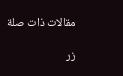مقالات ذات صلة

زر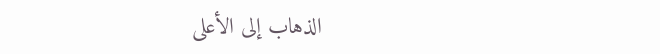الذهاب إلى الأعلى